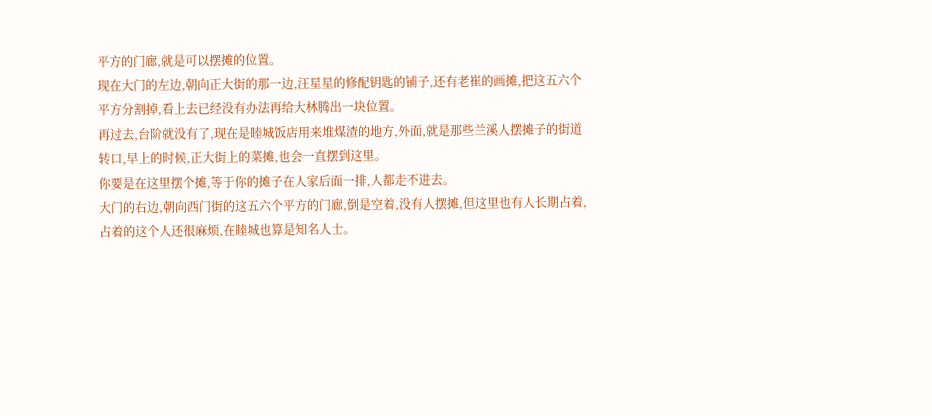平方的门廊,就是可以摆摊的位置。
现在大门的左边,朝向正大街的那一边,汪星星的修配钥匙的铺子,还有老崔的画摊,把这五六个平方分割掉,看上去已经没有办法再给大林腾出一块位置。
再过去,台阶就没有了,现在是睦城饭店用来堆煤渣的地方,外面,就是那些兰溪人摆摊子的街道转口,早上的时候,正大街上的菜摊,也会一直摆到这里。
你要是在这里摆个摊,等于你的摊子在人家后面一排,人都走不进去。
大门的右边,朝向西门街的这五六个平方的门廊,倒是空着,没有人摆摊,但这里也有人长期占着,占着的这个人还很麻烦,在睦城也算是知名人士。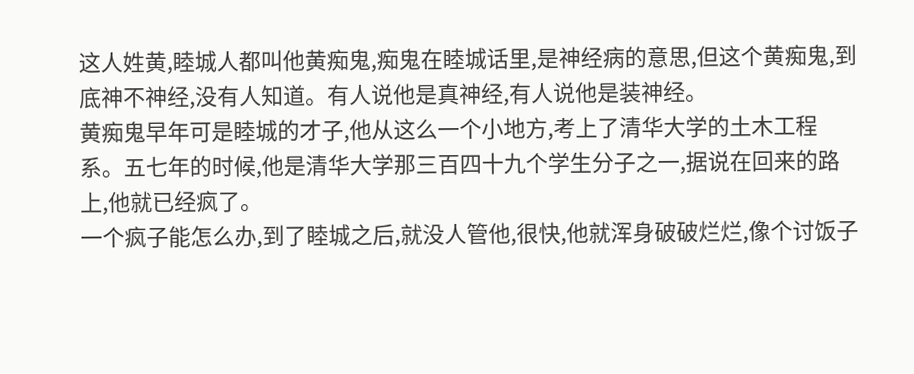这人姓黄,睦城人都叫他黄痴鬼,痴鬼在睦城话里,是神经病的意思,但这个黄痴鬼,到底神不神经,没有人知道。有人说他是真神经,有人说他是装神经。
黄痴鬼早年可是睦城的才子,他从这么一个小地方,考上了清华大学的土木工程系。五七年的时候,他是清华大学那三百四十九个学生分子之一,据说在回来的路上,他就已经疯了。
一个疯子能怎么办,到了睦城之后,就没人管他,很快,他就浑身破破烂烂,像个讨饭子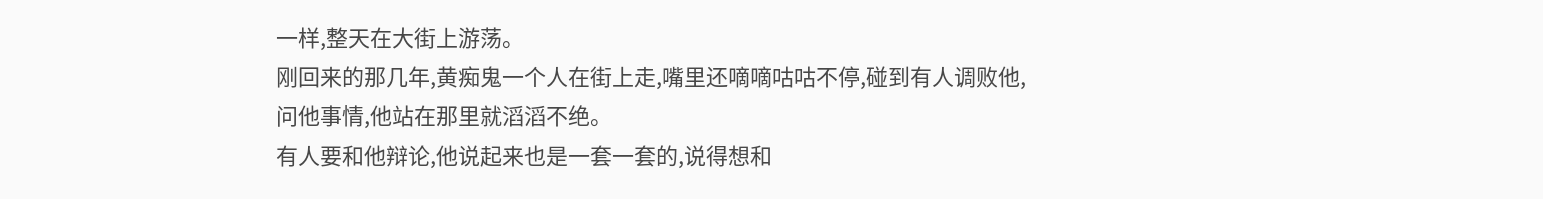一样,整天在大街上游荡。
刚回来的那几年,黄痴鬼一个人在街上走,嘴里还嘀嘀咕咕不停,碰到有人调败他,问他事情,他站在那里就滔滔不绝。
有人要和他辩论,他说起来也是一套一套的,说得想和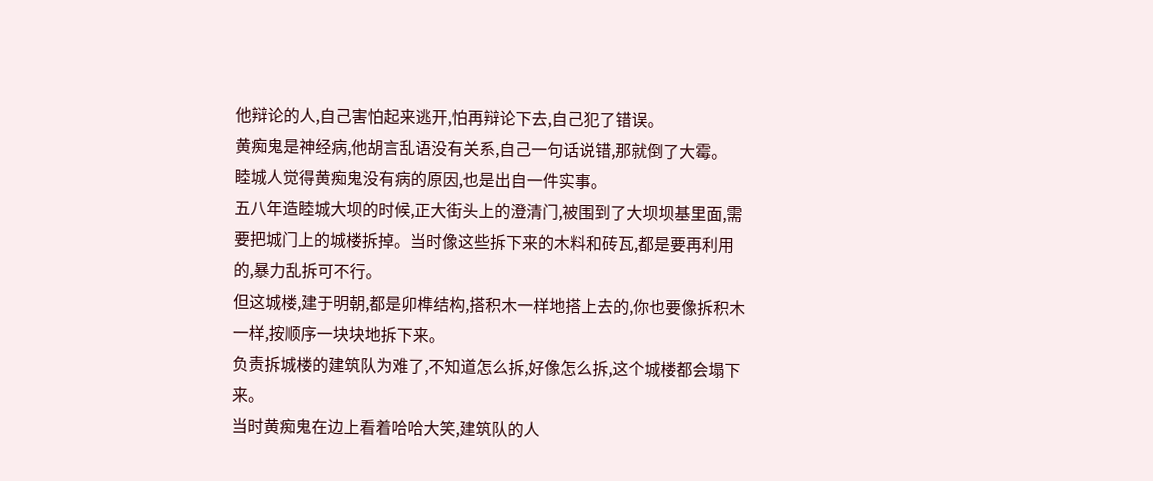他辩论的人,自己害怕起来逃开,怕再辩论下去,自己犯了错误。
黄痴鬼是神经病,他胡言乱语没有关系,自己一句话说错,那就倒了大霉。
睦城人觉得黄痴鬼没有病的原因,也是出自一件实事。
五八年造睦城大坝的时候,正大街头上的澄清门,被围到了大坝坝基里面,需要把城门上的城楼拆掉。当时像这些拆下来的木料和砖瓦,都是要再利用的,暴力乱拆可不行。
但这城楼,建于明朝,都是卯榫结构,搭积木一样地搭上去的,你也要像拆积木一样,按顺序一块块地拆下来。
负责拆城楼的建筑队为难了,不知道怎么拆,好像怎么拆,这个城楼都会塌下来。
当时黄痴鬼在边上看着哈哈大笑,建筑队的人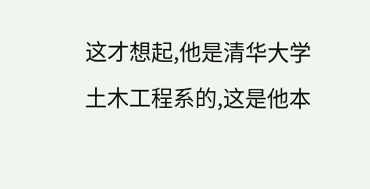这才想起,他是清华大学土木工程系的,这是他本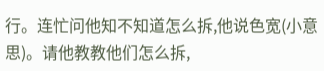行。连忙问他知不知道怎么拆,他说色宽(小意思)。请他教教他们怎么拆,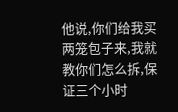他说,你们给我买两笼包子来,我就教你们怎么拆,保证三个小时